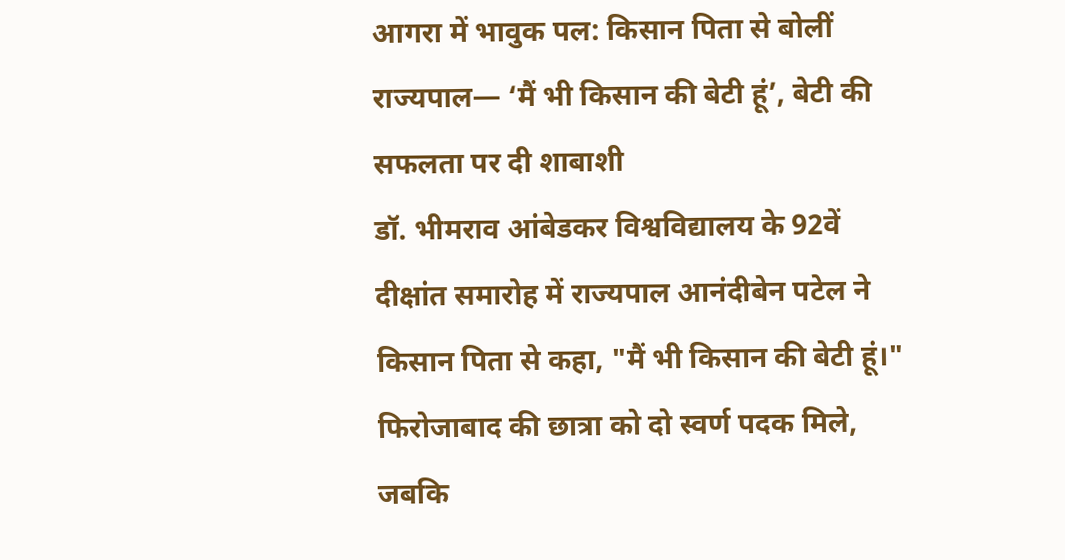आगरा में भावुक पल: किसान पिता से बोलीं राज्यपाल— ‘मैं भी किसान की बेटी हूं’, बेटी की सफलता पर दी शाबाशी
डॉ. भीमराव आंबेडकर विश्वविद्यालय के 92वें दीक्षांत समारोह में राज्यपाल आनंदीबेन पटेल ने किसान पिता से कहा, "मैं भी किसान की बेटी हूं।" फिरोजाबाद की छात्रा को दो स्वर्ण पदक मिले, जबकि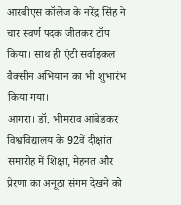आरबीएस कॉलेज के नरेंद्र सिंह ने चार स्वर्ण पदक जीतकर टॉप किया। साथ ही एंटी सर्वाइकल वैक्सीन अभियान का भी शुभारंभ किया गया।
आगरा। डॉ. भीमराव आंबेडकर विश्वविद्यालय के 92वें दीक्षांत समारोह में शिक्षा, मेहनत और प्रेरणा का अनूठा संगम देखने को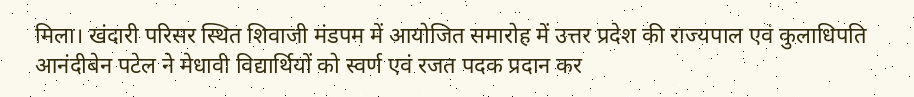मिला। खंदारी परिसर स्थित शिवाजी मंडपम में आयोजित समारोह में उत्तर प्रदेश की राज्यपाल एवं कुलाधिपति आनंदीबेन पटेल ने मेधावी विद्यार्थियों को स्वर्ण एवं रजत पदक प्रदान कर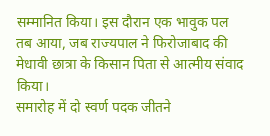सम्मानित किया। इस दौरान एक भावुक पल तब आया, जब राज्यपाल ने फिरोजाबाद की मेधावी छात्रा के किसान पिता से आत्मीय संवाद किया।
समारोह में दो स्वर्ण पदक जीतने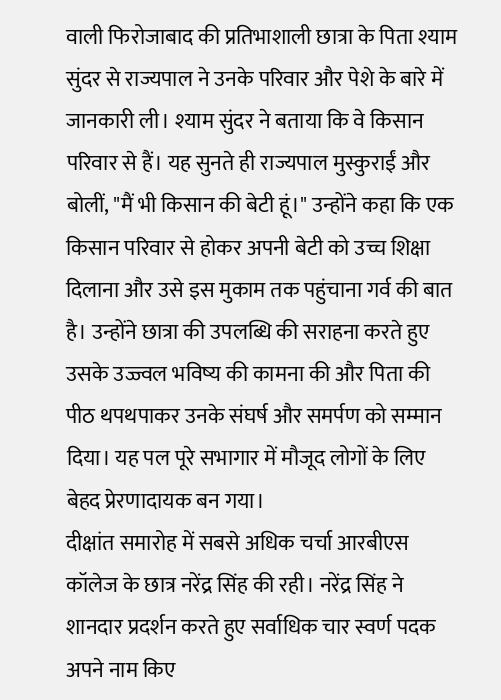वाली फिरोजाबाद की प्रतिभाशाली छात्रा के पिता श्याम सुंदर से राज्यपाल ने उनके परिवार और पेशे के बारे में जानकारी ली। श्याम सुंदर ने बताया कि वे किसान परिवार से हैं। यह सुनते ही राज्यपाल मुस्कुराईं और बोलीं, "मैं भी किसान की बेटी हूं।" उन्होंने कहा कि एक किसान परिवार से होकर अपनी बेटी को उच्च शिक्षा दिलाना और उसे इस मुकाम तक पहुंचाना गर्व की बात है। उन्होंने छात्रा की उपलब्धि की सराहना करते हुए उसके उज्ज्वल भविष्य की कामना की और पिता की पीठ थपथपाकर उनके संघर्ष और समर्पण को सम्मान दिया। यह पल पूरे सभागार में मौजूद लोगों के लिए बेहद प्रेरणादायक बन गया।
दीक्षांत समारोह में सबसे अधिक चर्चा आरबीएस कॉलेज के छात्र नरेंद्र सिंह की रही। नरेंद्र सिंह ने शानदार प्रदर्शन करते हुए सर्वाधिक चार स्वर्ण पदक अपने नाम किए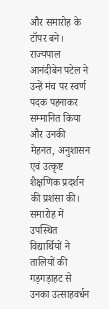और समारोह के टॉपर बने। राज्यपाल आनंदीबेन पटेल ने उन्हें मंच पर स्वर्ण पदक पहनाकर सम्मानित किया और उनकी मेहनत, अनुशासन एवं उत्कृष्ट शैक्षणिक प्रदर्शन की प्रशंसा की। समारोह में उपस्थित विद्यार्थियों ने तालियों की गड़गड़ाहट से उनका उत्साहवर्धन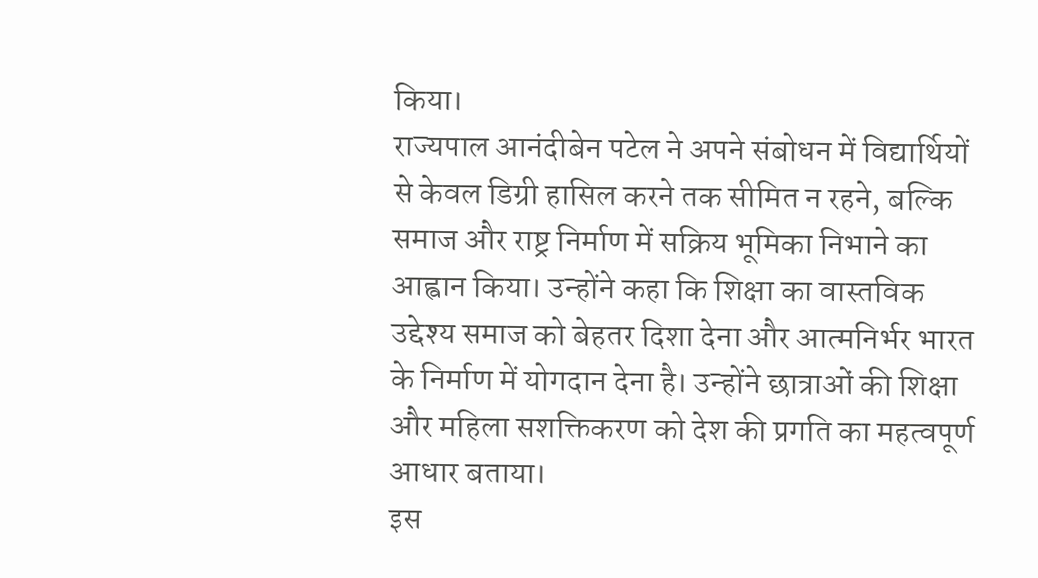किया।
राज्यपाल आनंदीबेन पटेल ने अपने संबोधन में विद्यार्थियों से केवल डिग्री हासिल करने तक सीमित न रहने, बल्कि समाज और राष्ट्र निर्माण में सक्रिय भूमिका निभाने का आह्वान किया। उन्होंने कहा कि शिक्षा का वास्तविक उद्देश्य समाज को बेहतर दिशा देना और आत्मनिर्भर भारत के निर्माण में योगदान देना है। उन्होंने छात्राओं की शिक्षा और महिला सशक्तिकरण को देश की प्रगति का महत्वपूर्ण आधार बताया।
इस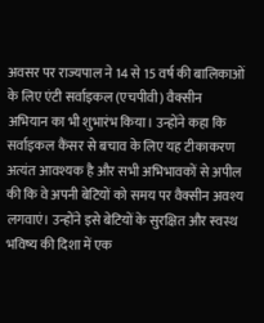अवसर पर राज्यपाल ने 14 से 15 वर्ष की बालिकाओं के लिए एंटी सर्वाइकल (एचपीवी) वैक्सीन अभियान का भी शुभारंभ किया। उन्होंने कहा कि सर्वाइकल कैंसर से बचाव के लिए यह टीकाकरण अत्यंत आवश्यक है और सभी अभिभावकों से अपील की कि वे अपनी बेटियों को समय पर वैक्सीन अवश्य लगवाएं। उन्होंने इसे बेटियों के सुरक्षित और स्वस्थ भविष्य की दिशा में एक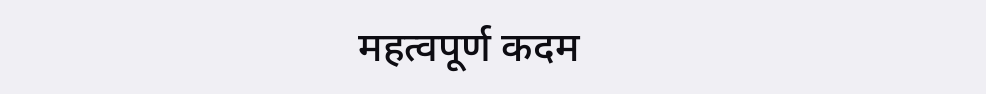महत्वपूर्ण कदम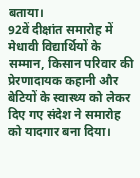बताया।
92वें दीक्षांत समारोह में मेधावी विद्यार्थियों के सम्मान, किसान परिवार की प्रेरणादायक कहानी और बेटियों के स्वास्थ्य को लेकर दिए गए संदेश ने समारोह को यादगार बना दिया।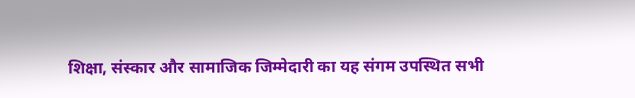शिक्षा, संस्कार और सामाजिक जिम्मेदारी का यह संगम उपस्थित सभी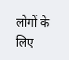लोगों के लिए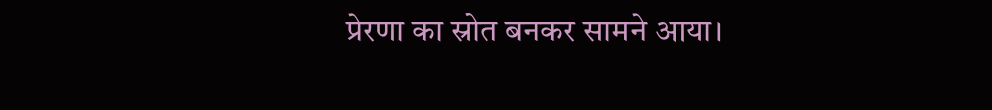प्रेरणा का स्रोत बनकर सामने आया।